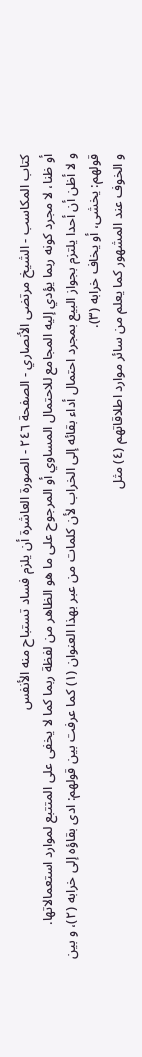كتاب المكاسب - الشيخ مرتضى الأنصاري - الصفحة ٢٤٦ - الصورة العاشرة أن يلزم فساد تستباح منه الأنفس
أو ظنا، لا مجرد كونه ربما يؤدي إليه المجامع للاحتمال المساوي أو المرجوح على ما هو الظاهر من لفظة ربما كما لا يخفى على المتتبع لموارد استعمالاتها.
و لا أظن أن أحدا يلتزم بجواز البيع بمجرد احتمال أداء بقائه إلى الخراب لأن كلمات من عبر بهذا العنوان (١) كما عرفت بين قولهم: ادى بقاؤه إلى خرابه (٢)، و بين قولهم: يخشى، أو يخاف خرابه (٣).
و الخوف عند المشهور كما يعلم من سائر موارد اطلاقاتهم (٤) مثل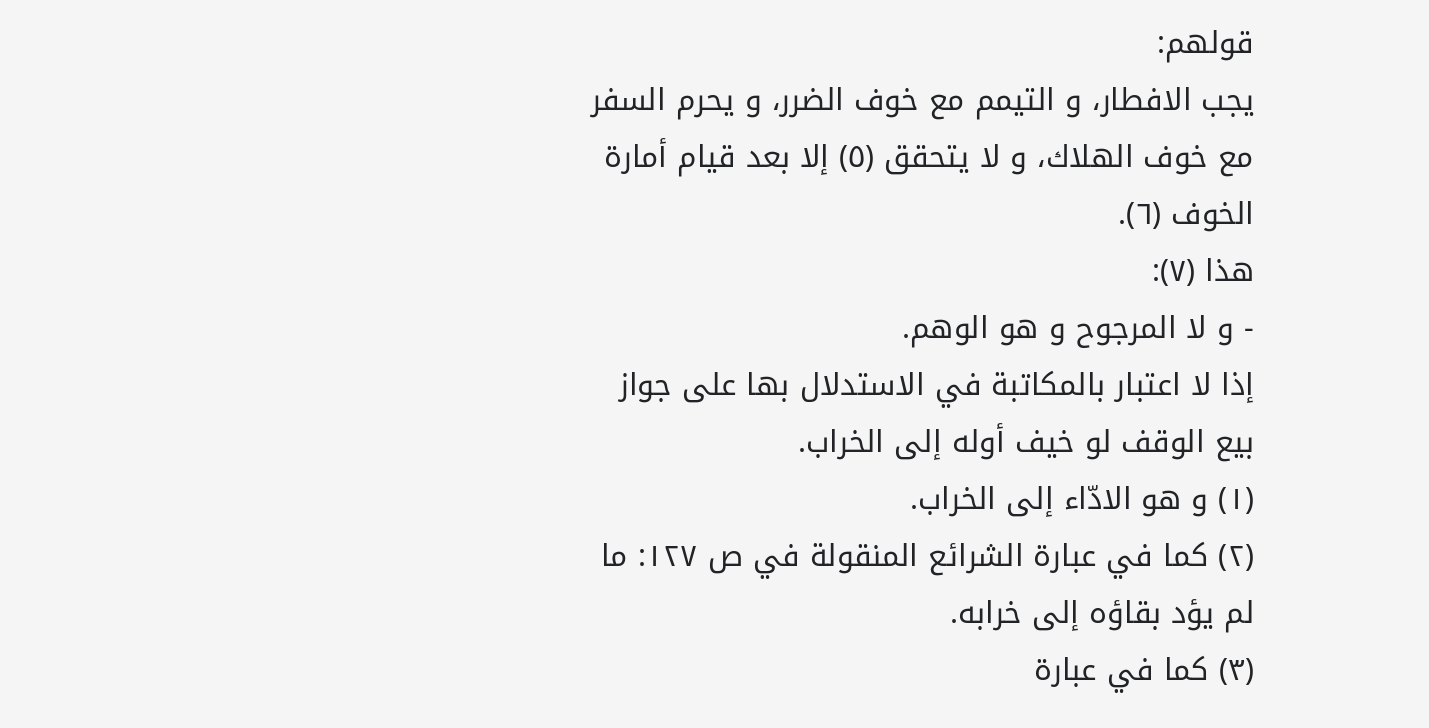قولهم:
يجب الافطار، و التيمم مع خوف الضرر، و يحرم السفر مع خوف الهلاك، و لا يتحقق (٥) إلا بعد قيام أمارة الخوف (٦).
هذا (٧):
- و لا المرجوح و هو الوهم.
إذا لا اعتبار بالمكاتبة في الاستدلال بها على جواز بيع الوقف لو خيف أوله إلى الخراب.
(١) و هو الادّاء إلى الخراب.
(٢) كما في عبارة الشرائع المنقولة في ص ١٢٧: ما لم يؤد بقاؤه إلى خرابه.
(٣) كما في عبارة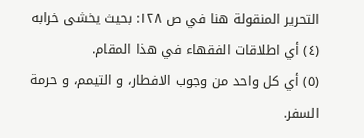التحرير المنقولة هنا في ص ١٢٨: بحيث يخشى خرابه
(٤) أي اطلاقات الفقهاء في هذا المقام.
(٥) أي كل واحد من وجوب الافطار، و التيمم، و حرمة السفر.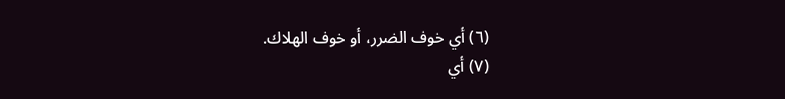(٦) أي خوف الضرر، أو خوف الهلاك.
(٧) أي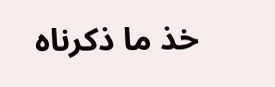خذ ما ذكرناه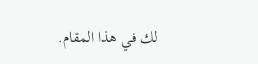لك في هذا المقام.